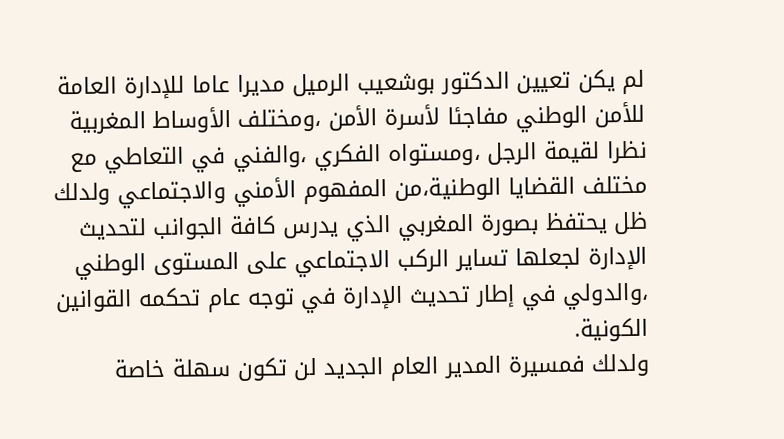لم يكن تعيين الدكتور بوشعيب الرميل مديرا عاما للإدارة العامة للأمن الوطني مفاجئا لأسرة الأمن ،ومختلف الأوساط المغربية نظرا لقيمة الرجل ،ومستواه الفكري ،والفني في التعاطي مع مختلف القضايا الوطنية،من المفهوم الأمني والاجتماعي ولدلك ظل يحتفظ بصورة المغربي الذي يدرس كافة الجوانب لتحديث الإدارة لجعلها تساير الركب الاجتماعي على المستوى الوطني ،والدولي في إطار تحديث الإدارة في توجه عام تحكمه القوانين الكونية.
ولدلك فمسيرة المدير العام الجديد لن تكون سهلة خاصة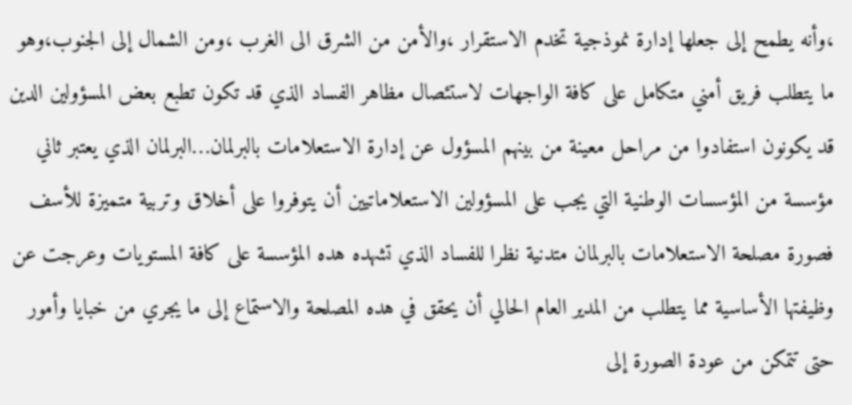،وأنه يطمح إلى جعلها إدارة نموذجية تخدم الاستقرار ،والأمن من الشرق الى الغرب ،ومن الشمال إلى الجنوب،وهو ما يتطلب فريق أمني متكامل على كافة الواجهات لاستئصال مظاهر الفساد الذي قد تكون تطبع بعض المسؤولين الدين قد يكونون استفادوا من مراحل معينة من بينهم المسؤول عن إدارة الاستعلامات بالبرلمان…البرلمان الذي يعتبر ثاني مؤسسة من المؤسسات الوطنية التي يجب على المسؤولين الاستعلاماتيين أن يتوفروا على أخلاق وتربية متميزة للأسف فصورة مصلحة الاستعلامات بالبرلمان متدنية نظرا للفساد الذي تشهده هده المؤسسة على كافة المستويات وعرجت عن وظيفتها الأساسية مما يتطلب من المدير العام الحالي أن يحقق في هده المصلحة والاستماع إلى ما يجري من خبايا وأمور حتى تتمكن من عودة الصورة إلى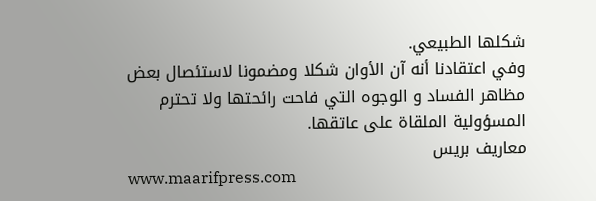شكلها الطبيعي.
وفي اعتقادنا أنه آن الأوان شكلا ومضمونا لاستئصال بعض مظاهر الفساد و الوجوه التي فاحت رائحتها ولا تحترم المسؤولية الملقاة على عاتقها.
معاريف بريس
www.maarifpress.com